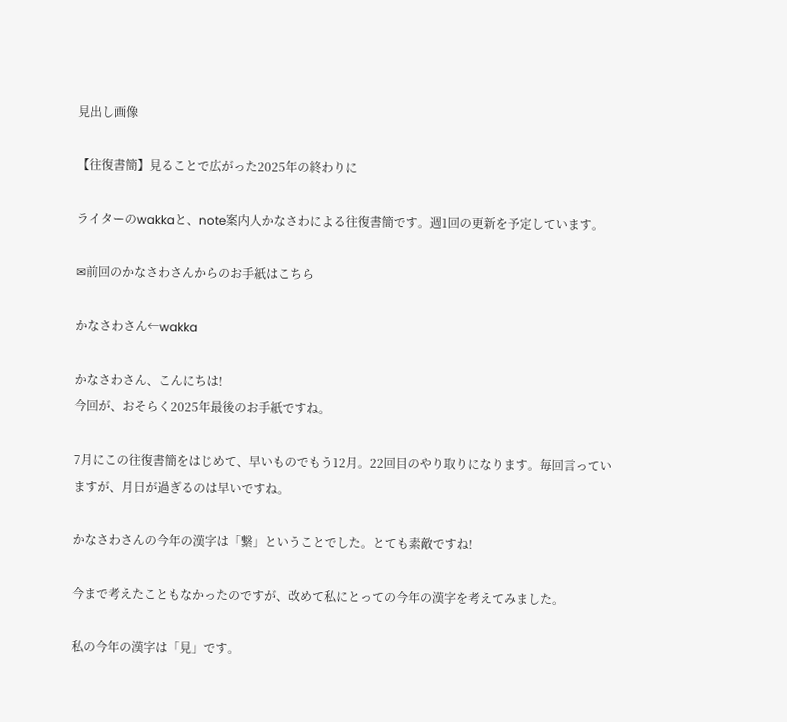見出し画像

【往復書簡】見ることで広がった2025年の終わりに

ライターのwakkaと、note案内人かなさわによる往復書簡です。週1回の更新を予定しています。

✉前回のかなさわさんからのお手紙はこちら

かなさわさん←wakka

かなさわさん、こんにちは!
今回が、おそらく2025年最後のお手紙ですね。

7月にこの往復書簡をはじめて、早いものでもう12月。22回目のやり取りになります。毎回言っていますが、月日が過ぎるのは早いですね。

かなさわさんの今年の漢字は「繋」ということでした。とても素敵ですね!

今まで考えたこともなかったのですが、改めて私にとっての今年の漢字を考えてみました。

私の今年の漢字は「見」です。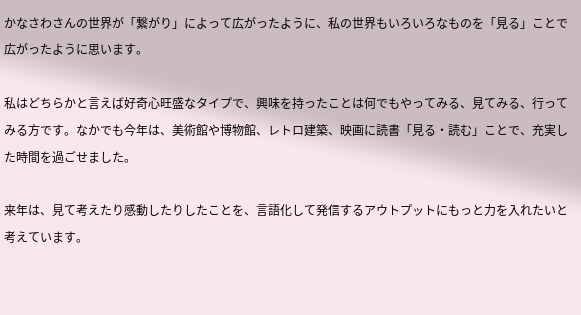かなさわさんの世界が「繋がり」によって広がったように、私の世界もいろいろなものを「見る」ことで広がったように思います。

私はどちらかと言えば好奇心旺盛なタイプで、興味を持ったことは何でもやってみる、見てみる、行ってみる方です。なかでも今年は、美術館や博物館、レトロ建築、映画に読書「見る・読む」ことで、充実した時間を過ごせました。

来年は、見て考えたり感動したりしたことを、言語化して発信するアウトプットにもっと力を入れたいと考えています。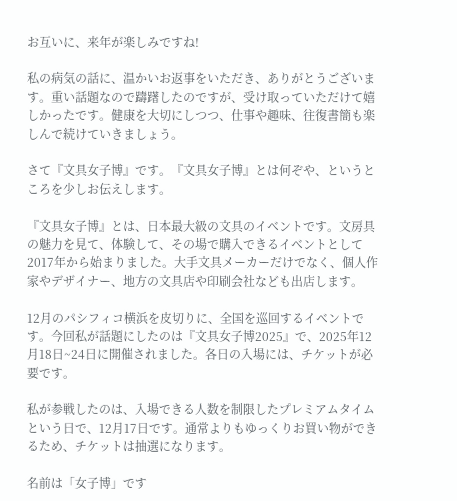お互いに、来年が楽しみですね!

私の病気の話に、温かいお返事をいただき、ありがとうございます。重い話題なので躊躇したのですが、受け取っていただけて嬉しかったです。健康を大切にしつつ、仕事や趣味、往復書簡も楽しんで続けていきましょう。

さて『文具女子博』です。『文具女子博』とは何ぞや、というところを少しお伝えします。

『文具女子博』とは、日本最大級の文具のイベントです。文房具の魅力を見て、体験して、その場で購入できるイベントとして2017年から始まりました。大手文具メーカーだけでなく、個人作家やデザイナー、地方の文具店や印刷会社なども出店します。

12月のパシフィコ横浜を皮切りに、全国を巡回するイベントです。今回私が話題にしたのは『文具女子博2025』で、2025年12月18日~24日に開催されました。各日の入場には、チケットが必要です。

私が参戦したのは、入場できる人数を制限したプレミアムタイムという日で、12月17日です。通常よりもゆっくりお買い物ができるため、チケットは抽選になります。

名前は「女子博」です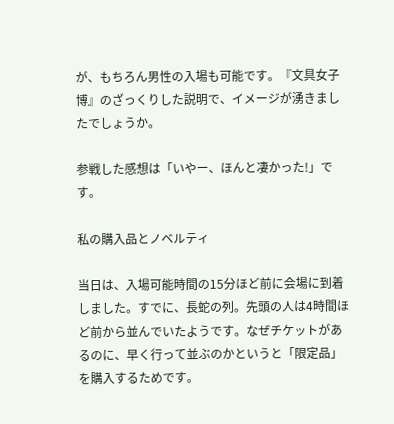が、もちろん男性の入場も可能です。『文具女子博』のざっくりした説明で、イメージが湧きましたでしょうか。

参戦した感想は「いやー、ほんと凄かった!」です。

私の購入品とノベルティ

当日は、入場可能時間の15分ほど前に会場に到着しました。すでに、長蛇の列。先頭の人は4時間ほど前から並んでいたようです。なぜチケットがあるのに、早く行って並ぶのかというと「限定品」を購入するためです。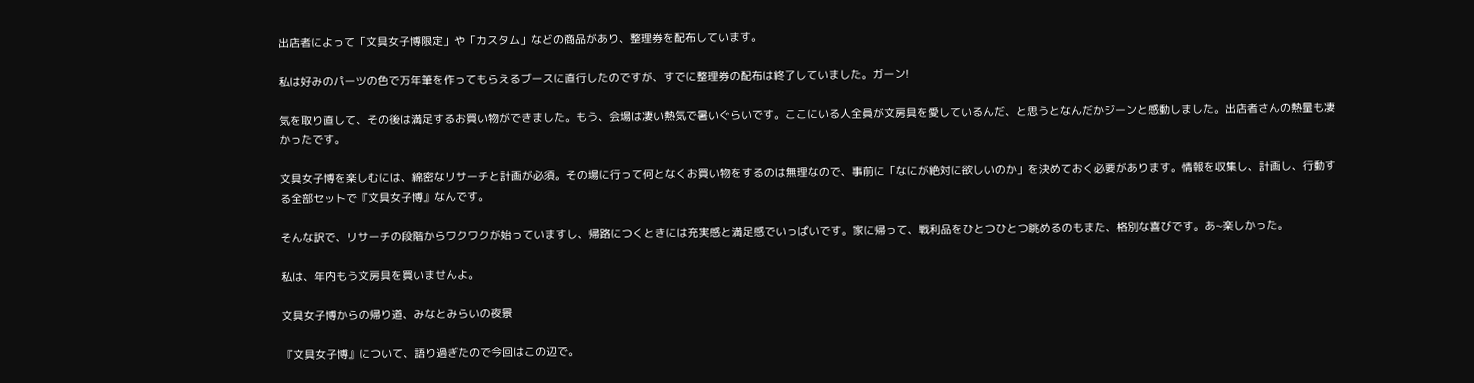出店者によって「文具女子博限定」や「カスタム」などの商品があり、整理券を配布しています。

私は好みのパーツの色で万年筆を作ってもらえるブースに直行したのですが、すでに整理券の配布は終了していました。ガーン!

気を取り直して、その後は満足するお買い物ができました。もう、会場は凄い熱気で暑いぐらいです。ここにいる人全員が文房具を愛しているんだ、と思うとなんだかジーンと感動しました。出店者さんの熱量も凄かったです。

文具女子博を楽しむには、綿密なリサーチと計画が必須。その場に行って何となくお買い物をするのは無理なので、事前に「なにが絶対に欲しいのか」を決めておく必要があります。情報を収集し、計画し、行動する全部セットで『文具女子博』なんです。

そんな訳で、リサーチの段階からワクワクが始っていますし、帰路につくときには充実感と満足感でいっぱいです。家に帰って、戦利品をひとつひとつ眺めるのもまた、格別な喜びです。あ~楽しかった。

私は、年内もう文房具を買いませんよ。

文具女子博からの帰り道、みなとみらいの夜景

『文具女子博』について、語り過ぎたので今回はこの辺で。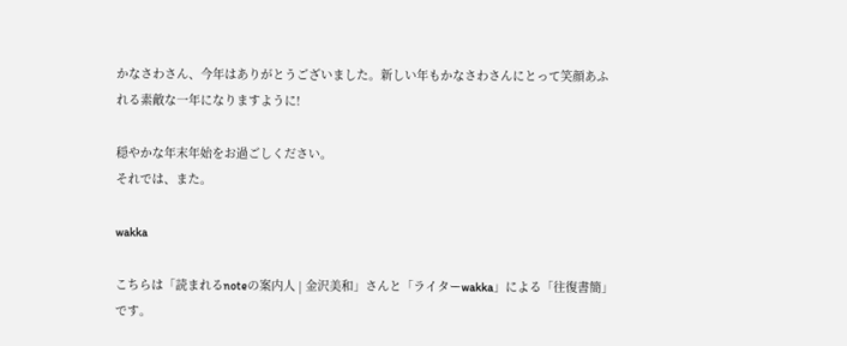かなさわさん、今年はありがとうございました。新しい年もかなさわさんにとって笑顔あふれる素敵な一年になりますように!

穏やかな年末年始をお過ごしください。
それでは、また。

wakka

こちらは「読まれるnoteの案内人 | 金沢美和」さんと「ライターwakka」による「往復書簡」です。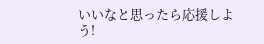いいなと思ったら応援しよう!